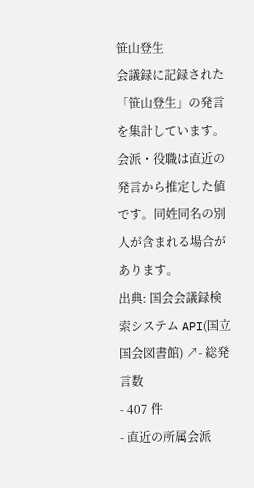笹山登生
会議録に記録された「笹山登生」の発言を集計しています。会派・役職は直近の発言から推定した値です。同姓同名の別人が含まれる場合があります。
出典: 国会会議録検索システム API(国立国会図書館) ↗- 総発言数
- 407 件
- 直近の所属会派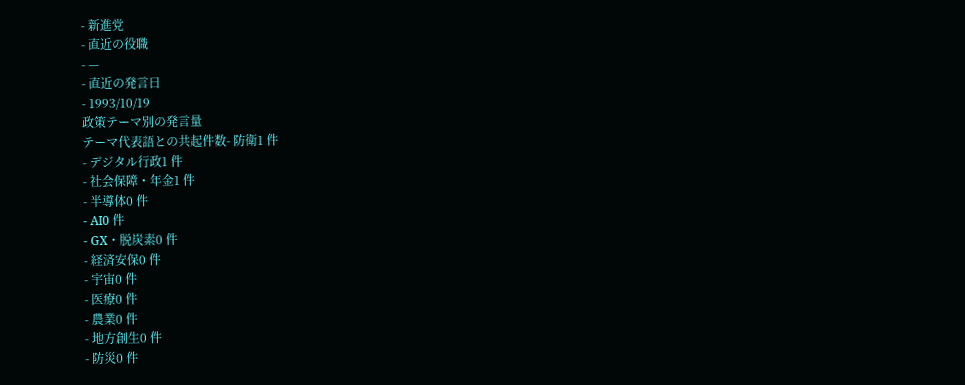- 新進党
- 直近の役職
- —
- 直近の発言日
- 1993/10/19
政策テーマ別の発言量
テーマ代表語との共起件数- 防衛1 件
- デジタル行政1 件
- 社会保障・年金1 件
- 半導体0 件
- AI0 件
- GX・脱炭素0 件
- 経済安保0 件
- 宇宙0 件
- 医療0 件
- 農業0 件
- 地方創生0 件
- 防災0 件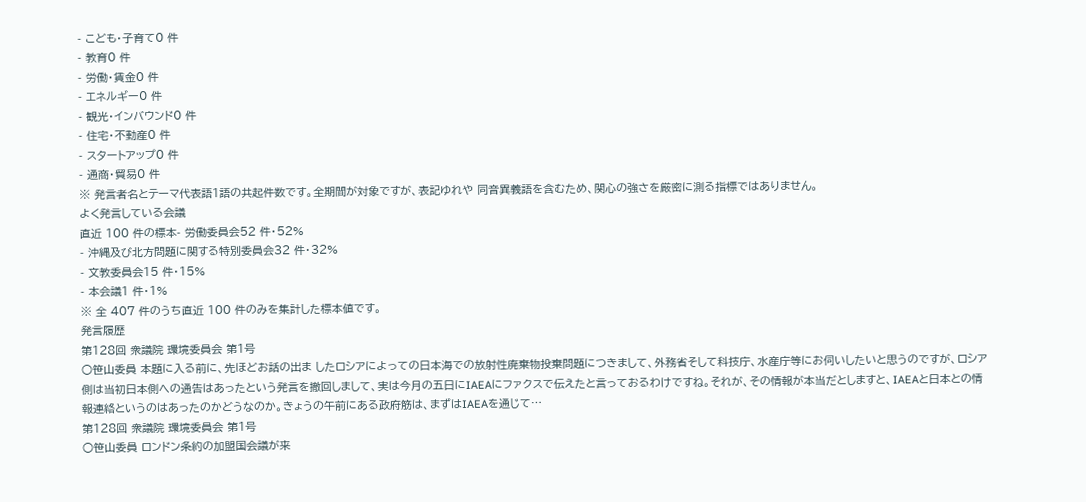- こども・子育て0 件
- 教育0 件
- 労働・賃金0 件
- エネルギー0 件
- 観光・インバウンド0 件
- 住宅・不動産0 件
- スタートアップ0 件
- 通商・貿易0 件
※ 発言者名とテーマ代表語1語の共起件数です。全期間が対象ですが、表記ゆれや 同音異義語を含むため、関心の強さを厳密に測る指標ではありません。
よく発言している会議
直近 100 件の標本- 労働委員会52 件・52%
- 沖縄及び北方問題に関する特別委員会32 件・32%
- 文教委員会15 件・15%
- 本会議1 件・1%
※ 全 407 件のうち直近 100 件のみを集計した標本値です。
発言履歴
第128回 衆議院 環境委員会 第1号
○笹山委員 本題に入る前に、先ほどお話の出ま したロシアによっての日本海での放射性廃棄物投棄問題につきまして、外務省そして科技庁、水産庁等にお伺いしたいと思うのですが、ロシア側は当初日本側への通告はあったという発言を撤回しまして、実は今月の五日にIAEAにファクスで伝えたと言っておるわけですね。それが、その情報が本当だとしますと、IAEAと日本との情報連絡というのはあったのかどうなのか。きょうの午前にある政府筋は、まずはIAEAを通じて…
第128回 衆議院 環境委員会 第1号
○笹山委員 ロンドン条約の加盟国会議が来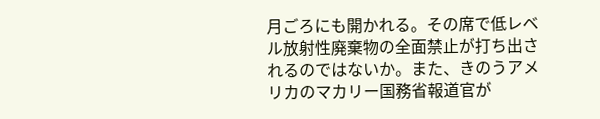月ごろにも開かれる。その席で低レベル放射性廃棄物の全面禁止が打ち出されるのではないか。また、きのうアメリカのマカリー国務省報道官が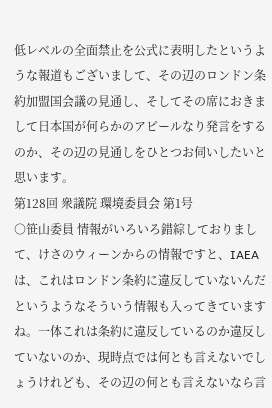低レベルの全面禁止を公式に表明したというような報道もございまして、その辺のロンドン条約加盟国会議の見通し、そしてその席におきまして日本国が何らかのアピールなり発言をするのか、その辺の見通しをひとつお伺いしたいと思います。
第128回 衆議院 環境委員会 第1号
○笹山委員 情報がいろいろ錯綜しておりまして、けさのウィーンからの情報ですと、IAEAは、これはロンドン条約に違反していないんだというようなそういう情報も入ってきていますね。一体これは条約に違反しているのか違反していないのか、現時点では何とも言えないでしょうけれども、その辺の何とも言えないなら言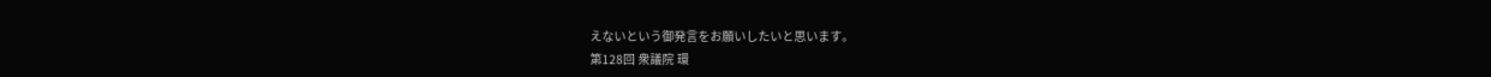えないという御発言をお願いしたいと思います。
第128回 衆議院 環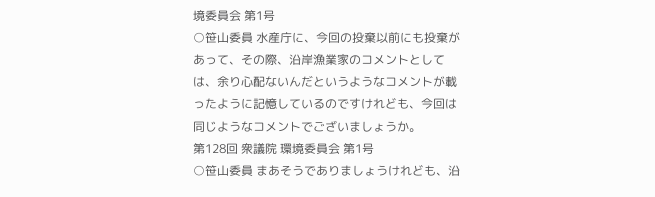境委員会 第1号
○笹山委員 水産庁に、今回の投棄以前にも投棄があって、その際、沿岸漁業家のコメントとしては、余り心配ないんだというようなコメントが載ったように記憶しているのですけれども、今回は同じようなコメントでございましょうか。
第128回 衆議院 環境委員会 第1号
○笹山委員 まあそうでありましょうけれども、沿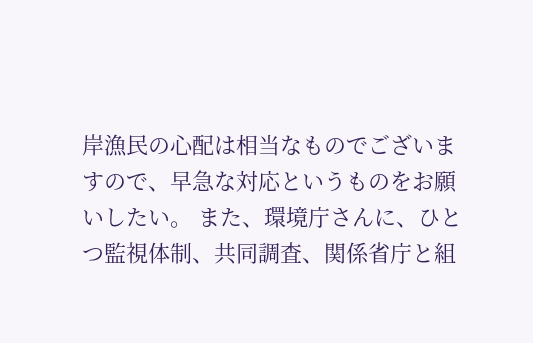岸漁民の心配は相当なものでございますので、早急な対応というものをお願いしたい。 また、環境庁さんに、ひとつ監視体制、共同調査、関係省庁と組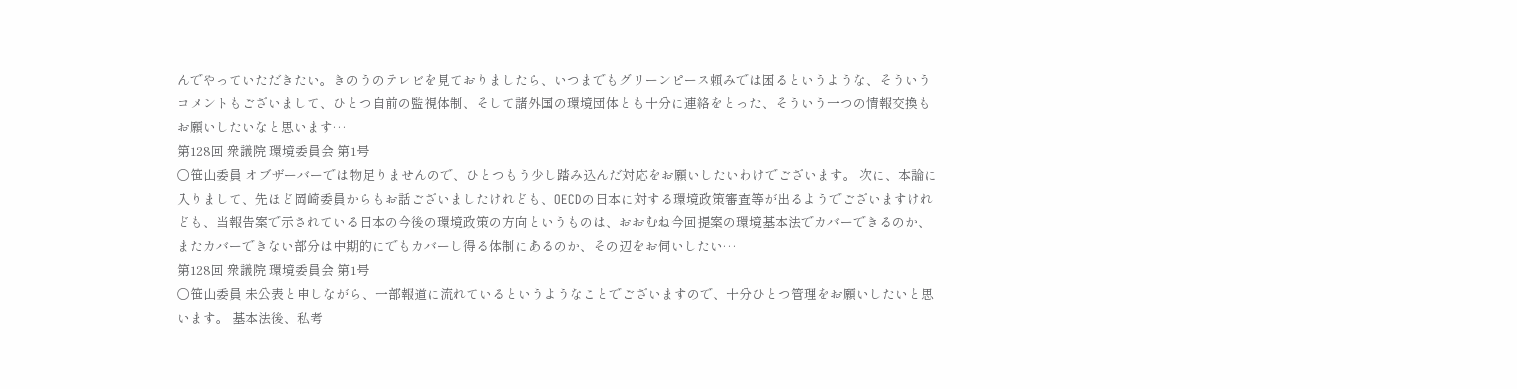んでやっていただきたい。きのうのテレビを見ておりましたら、いつまでもグリーンピース頼みでは困るというような、そういうコメントもございまして、ひとつ自前の監視体制、そして諸外国の環境団体とも十分に連絡をとった、そういう一つの情報交換もお願いしたいなと思います…
第128回 衆議院 環境委員会 第1号
○笹山委員 オブザーバーでは物足りませんので、ひとつもう少し踏み込んだ対応をお願いしたいわけでございます。 次に、本論に入りまして、先ほど岡崎委員からもお話ございましたけれども、OECDの日本に対する環境政策審査等が出るようでございますけれども、当報告案で示されている日本の今後の環境政策の方向というものは、おおむね今回提案の環境基本法でカバーできるのか、またカバーできない部分は中期的にでもカバーし得る体制にあるのか、その辺をお伺いしたい…
第128回 衆議院 環境委員会 第1号
○笹山委員 未公表と申しながら、一部報道に流れているというようなことでございますので、十分ひとつ管理をお願いしたいと思います。 基本法後、私考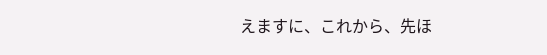えますに、これから、先ほ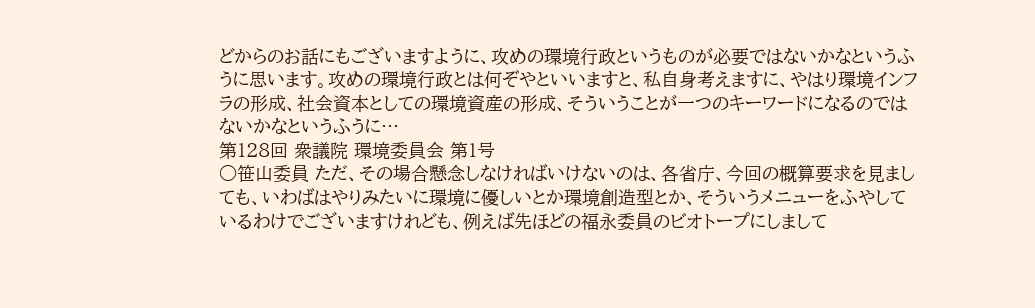どからのお話にもございますように、攻めの環境行政というものが必要ではないかなというふうに思います。攻めの環境行政とは何ぞやといいますと、私自身考えますに、やはり環境インフラの形成、社会資本としての環境資産の形成、そういうことが一つのキーワードになるのではないかなというふうに…
第128回 衆議院 環境委員会 第1号
○笹山委員 ただ、その場合懸念しなければいけないのは、各省庁、今回の概算要求を見ましても、いわばはやりみたいに環境に優しいとか環境創造型とか、そういうメニューをふやしているわけでございますけれども、例えば先ほどの福永委員のビオトープにしまして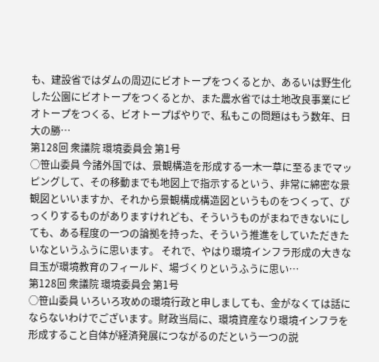も、建設省ではダムの周辺にビオトープをつくるとか、あるいは野生化した公園にビオトープをつくるとか、また農水省では土地改良事業にビオトープをつくる、ビオトープばやりで、私もこの問題はもう数年、日大の勝…
第128回 衆議院 環境委員会 第1号
○笹山委員 今諸外国では、景観構造を形成する一木一草に至るまでマッピングして、その移動までも地図上で指示するという、非常に綿密な景観図といいますか、それから景観構成構造図というものをつくって、びっくりするものがありますけれども、そういうものがまねできないにしても、ある程度の一つの論拠を持った、そういう推進をしていただきたいなというふうに思います。 それで、やはり環境インフラ形成の大きな目玉が環境教育のフィールド、場づくりというふうに思い…
第128回 衆議院 環境委員会 第1号
○笹山委員 いろいろ攻めの環境行政と申しましても、金がなくては話にならないわけでございます。財政当局に、環境資産なり環境インフラを形成すること自体が経済発展につながるのだという一つの説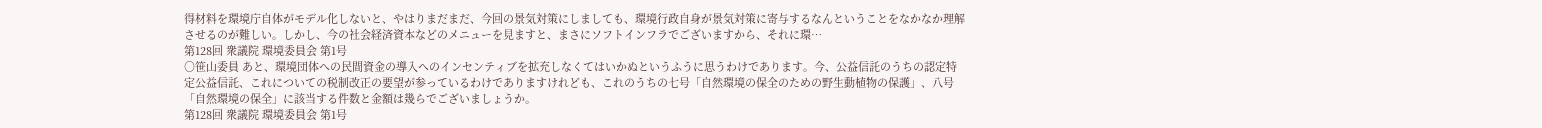得材料を環境庁自体がモデル化しないと、やはりまだまだ、今回の景気対策にしましても、環境行政自身が景気対策に寄与するなんということをなかなか理解させるのが難しい。しかし、今の社会経済資本などのメニューを見ますと、まさにソフトインフラでございますから、それに環…
第128回 衆議院 環境委員会 第1号
○笹山委員 あと、環境団体への民間資金の導入へのインセンティブを拡充しなくてはいかぬというふうに思うわけであります。今、公益信託のうちの認定特定公益信託、これについての税制改正の要望が参っているわけでありますけれども、これのうちの七号「自然環境の保全のための野生動植物の保護」、八号「自然環境の保全」に該当する件数と金額は幾らでございましょうか。
第128回 衆議院 環境委員会 第1号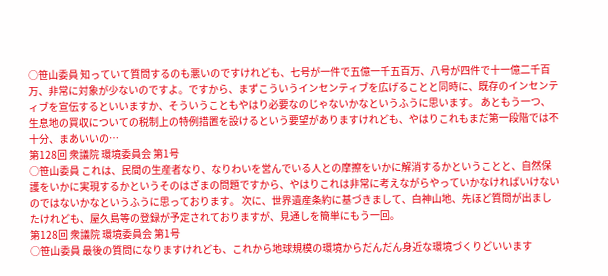○笹山委員 知っていて質問するのも悪いのですけれども、七号が一件で五億一千五百万、八号が四件で十一億二千百万、非常に対象が少ないのですよ。ですから、まずこういうインセンティブを広げることと同時に、既存のインセンティブを宣伝するといいますか、そういうこともやはり必要なのじゃないかなというふうに思います。 あともう一つ、生息地の買収についての税制上の特例措置を設けるという要望がありますけれども、やはりこれもまだ第一段階では不十分、まあいいの…
第128回 衆議院 環境委員会 第1号
○笹山委員 これは、民間の生産者なり、なりわいを営んでいる人との摩擦をいかに解消するかということと、自然保護をいかに実現するかというそのはざまの問題ですから、やはりこれは非常に考えながらやっていかなければいけないのではないかなというふうに思っております。 次に、世界遺産条約に基づきまして、白神山地、先ほど質問が出ましたけれども、屋久島等の登録が予定されておりますが、見通しを簡単にもう一回。
第128回 衆議院 環境委員会 第1号
○笹山委員 最後の質問になりますけれども、これから地球規模の環境からだんだん身近な環境づくりどいいます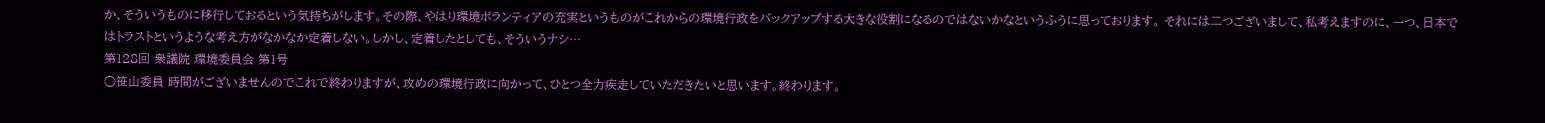か、そういうものに移行しておるという気持ちがします。その際、やはり環境ボランティアの充実というものがこれからの環境行政をバックアップする大きな役割になるのではないかなというふうに思っております。 それには二つございまして、私考えますのに、一つ、日本ではトラストというような考え方がなかなか定着しない。しかし、定着したとしても、そういうナシ…
第128回 衆議院 環境委員会 第1号
○笹山委員 時間がございませんのでこれで終わりますが、攻めの環境行政に向かって、ひとつ全力疾走していただきたいと思います。終わります。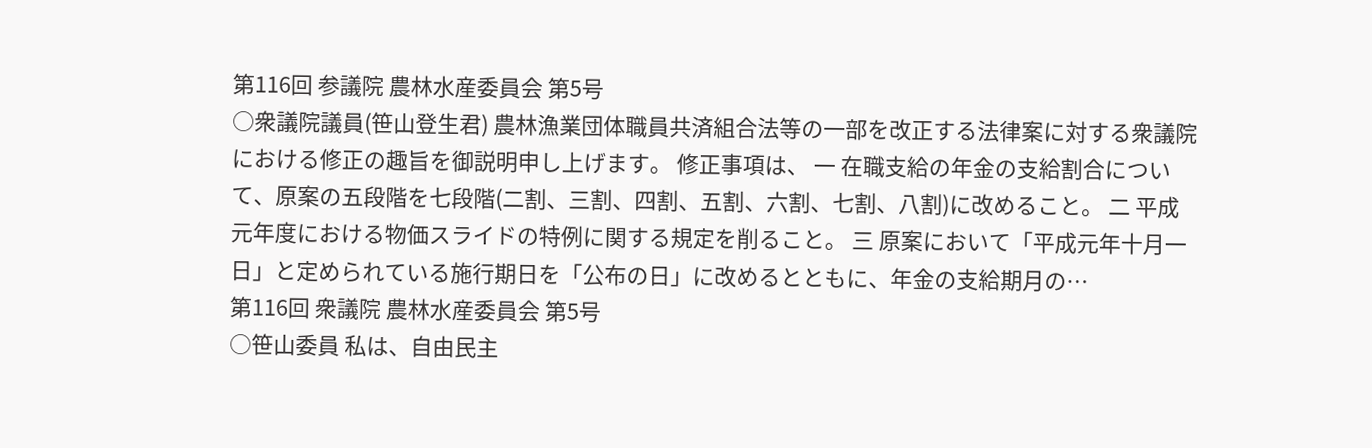第116回 参議院 農林水産委員会 第5号
○衆議院議員(笹山登生君) 農林漁業団体職員共済組合法等の一部を改正する法律案に対する衆議院における修正の趣旨を御説明申し上げます。 修正事項は、 一 在職支給の年金の支給割合について、原案の五段階を七段階(二割、三割、四割、五割、六割、七割、八割)に改めること。 二 平成元年度における物価スライドの特例に関する規定を削ること。 三 原案において「平成元年十月一日」と定められている施行期日を「公布の日」に改めるとともに、年金の支給期月の…
第116回 衆議院 農林水産委員会 第5号
○笹山委員 私は、自由民主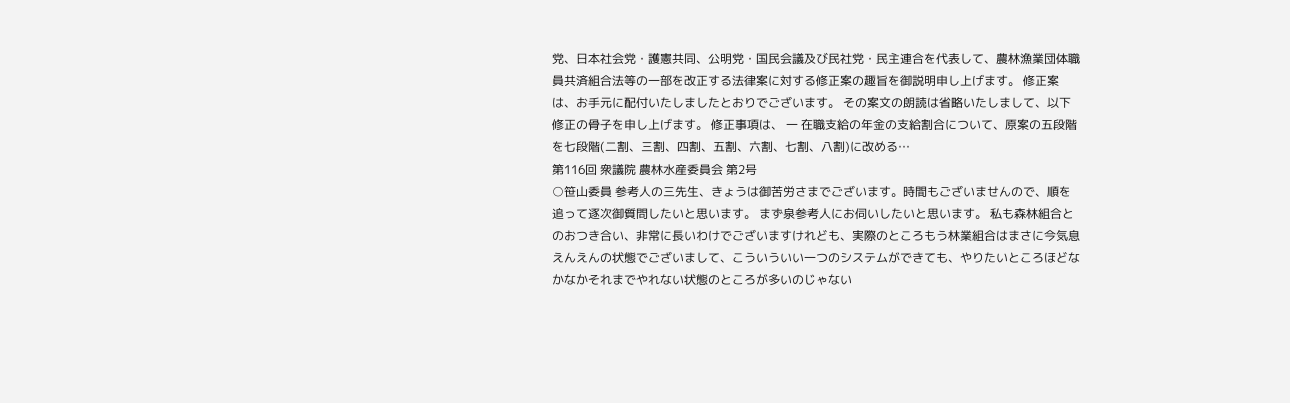党、日本社会党・護憲共同、公明党・国民会議及び民社党・民主連合を代表して、農林漁業団体職員共済組合法等の一部を改正する法律案に対する修正案の趣旨を御説明申し上げます。 修正案は、お手元に配付いたしましたとおりでございます。 その案文の朗読は省略いたしまして、以下修正の骨子を申し上げます。 修正事項は、 一 在職支給の年金の支給割合について、原案の五段階を七段階(二割、三割、四割、五割、六割、七割、八割)に改める…
第116回 衆議院 農林水産委員会 第2号
○笹山委員 参考人の三先生、きょうは御苦労さまでございます。時間もございませんので、順を追って逐次御質問したいと思います。 まず泉参考人にお伺いしたいと思います。 私も森林組合とのおつき合い、非常に長いわけでございますけれども、実際のところもう林業組合はまさに今気息えんえんの状態でございまして、こういういい一つのシステムができても、やりたいところほどなかなかそれまでやれない状態のところが多いのじゃない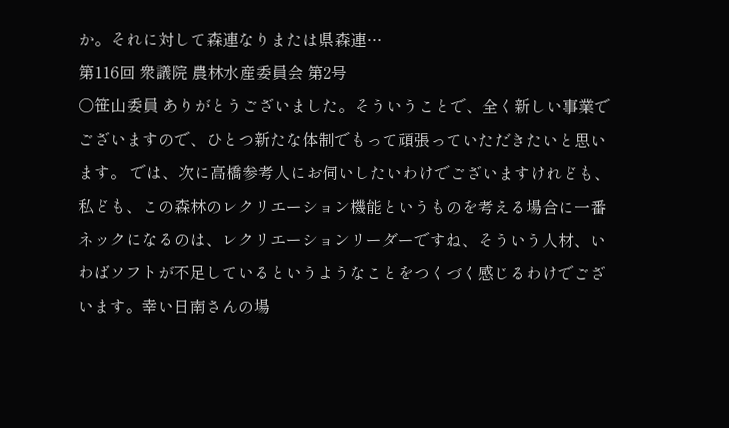か。それに対して森連なりまたは県森連…
第116回 衆議院 農林水産委員会 第2号
○笹山委員 ありがとうございました。そういうことで、全く新しい事業でございますので、ひとつ新たな体制でもって頑張っていただきたいと思います。 では、次に高橋参考人にお伺いしたいわけでございますけれども、私ども、この森林のレクリエーション機能というものを考える場合に一番ネックになるのは、レクリエーションリーダーですね、そういう人材、いわばソフトが不足しているというようなことをつくづく感じるわけでございます。幸い日南さんの場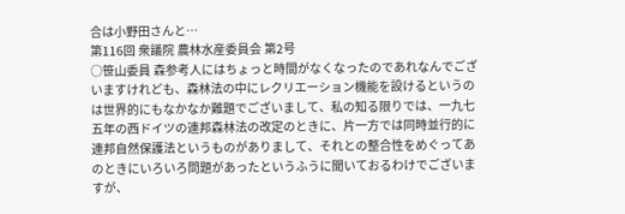合は小野田さんと…
第116回 衆議院 農林水産委員会 第2号
○笹山委員 森参考人にはちょっと時間がなくなったのであれなんでございますけれども、森林法の中にレクリエーション機能を設けるというのは世界的にもなかなか難題でございまして、私の知る限りでは、一九七五年の西ドイツの連邦森林法の改定のときに、片一方では同時並行的に連邦自然保護法というものがありまして、それとの整合性をめぐってあのときにいろいろ問題があったというふうに聞いておるわけでございますが、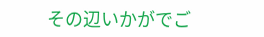その辺いかがでご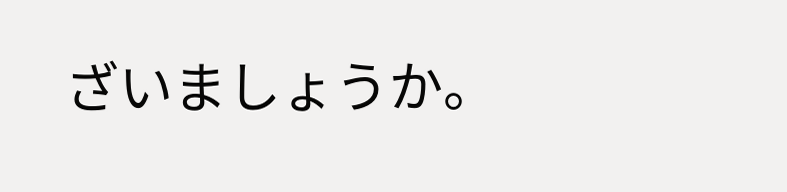ざいましょうか。